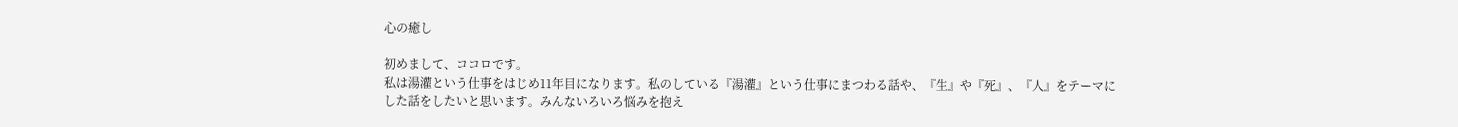心の癒し

初めまして、ココロです。
私は湯灌という仕事をはじめ11年目になります。私のしている『湯灌』という仕事にまつわる話や、『生』や『死』、『人』をテーマにした話をしたいと思います。みんないろいろ悩みを抱え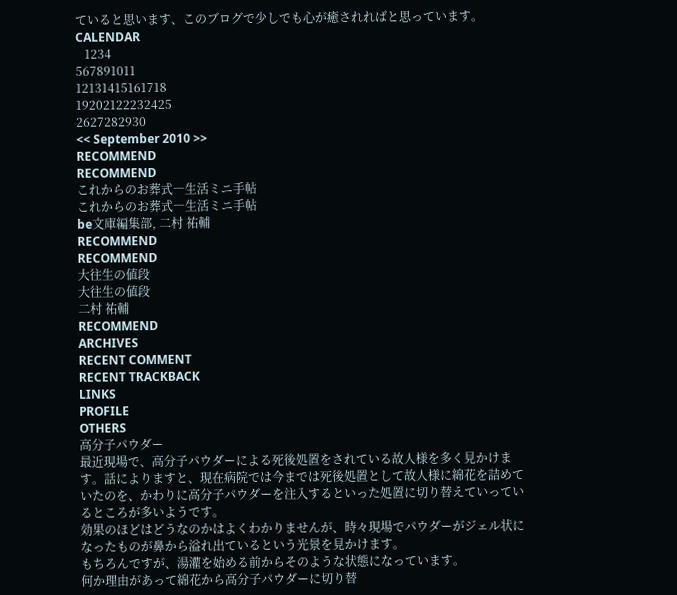ていると思います、このブログで少しでも心が癒されればと思っています。
CALENDAR
   1234
567891011
12131415161718
19202122232425
2627282930
<< September 2010 >>
RECOMMEND
RECOMMEND
これからのお葬式―生活ミニ手帖
これからのお葬式―生活ミニ手帖
be文庫編集部, 二村 祐輔
RECOMMEND
RECOMMEND
大往生の値段
大往生の値段
二村 祐輔
RECOMMEND
ARCHIVES
RECENT COMMENT
RECENT TRACKBACK
LINKS
PROFILE
OTHERS
高分子パウダー
最近現場で、高分子パウダーによる死後処置をされている故人様を多く見かけます。話によりますと、現在病院では今までは死後処置として故人様に綿花を詰めていたのを、かわりに高分子パウダーを注入するといった処置に切り替えていっているところが多いようです。
効果のほどはどうなのかはよくわかりませんが、時々現場でパウダーがジェル状になったものが鼻から溢れ出ているという光景を見かけます。
もちろんですが、湯灌を始める前からそのような状態になっています。
何か理由があって綿花から高分子パウダーに切り替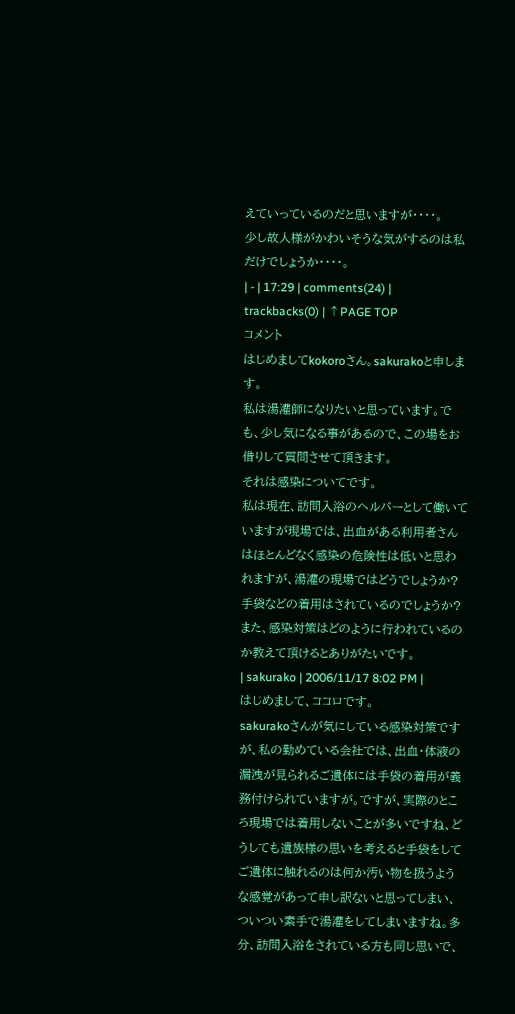えていっているのだと思いますが・・・・。
少し故人様がかわいそうな気がするのは私だけでしょうか・・・・。
| - | 17:29 | comments(24) | trackbacks(0) | ↑PAGE TOP
コメント
はじめましてkokoroさん。sakurakoと申します。
私は湯灌師になりたいと思っています。でも、少し気になる事があるので、この場をお借りして質問させて頂きます。
それは感染についてです。
私は現在、訪問入浴のヘルパーとして働いていますが現場では、出血がある利用者さんはほとんどなく感染の危険性は低いと思われますが、湯灌の現場ではどうでしょうか?
手袋などの着用はされているのでしょうか?
また、感染対策はどのように行われているのか教えて頂けるとありがたいです。
| sakurako | 2006/11/17 8:02 PM |
はじめまして、ココロです。
sakurakoさんが気にしている感染対策ですが、私の勤めている会社では、出血・体液の漏洩が見られるご遺体には手袋の着用が義務付けられていますが。ですが、実際のところ現場では着用しないことが多いですね、どうしても遺族様の思いを考えると手袋をしてご遺体に触れるのは何か汚い物を扱うような感覚があって申し訳ないと思ってしまい、ついつい素手で湯灌をしてしまいますね。多分、訪問入浴をされている方も同じ思いで、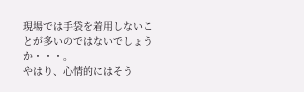現場では手袋を着用しないことが多いのではないでしょうか・・・。
やはり、心情的にはそう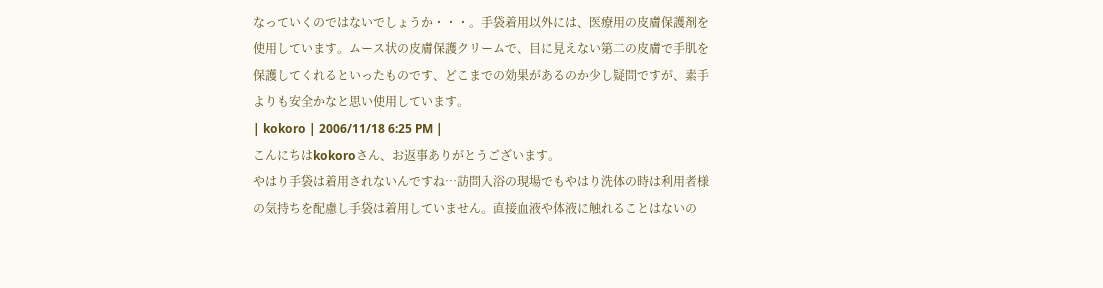なっていくのではないでしょうか・・・。手袋着用以外には、医療用の皮膚保護剤を使用しています。ムース状の皮膚保護クリームで、目に見えない第二の皮膚で手肌を保護してくれるといったものです、どこまでの効果があるのか少し疑問ですが、素手よりも安全かなと思い使用しています。
| kokoro | 2006/11/18 6:25 PM |
こんにちはkokoroさん、お返事ありがとうございます。
やはり手袋は着用されないんですね…訪問入浴の現場でもやはり洗体の時は利用者様の気持ちを配慮し手袋は着用していません。直接血液や体液に触れることはないの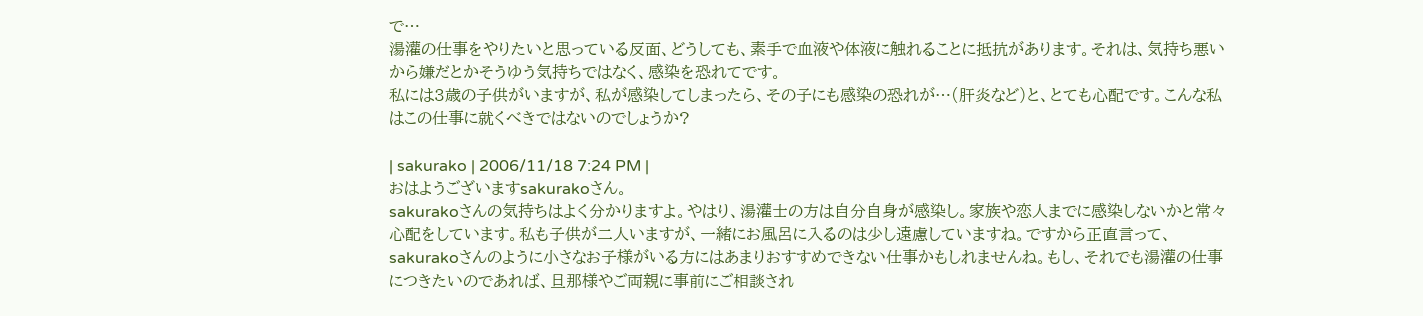で…
湯灌の仕事をやりたいと思っている反面、どうしても、素手で血液や体液に触れることに抵抗があります。それは、気持ち悪いから嫌だとかそうゆう気持ちではなく、感染を恐れてです。
私には3歳の子供がいますが、私が感染してしまったら、その子にも感染の恐れが…(肝炎など)と、とても心配です。こんな私はこの仕事に就くべきではないのでしょうか?

| sakurako | 2006/11/18 7:24 PM |
おはようございますsakurakoさん。
sakurakoさんの気持ちはよく分かりますよ。やはり、湯灌士の方は自分自身が感染し。家族や恋人までに感染しないかと常々心配をしています。私も子供が二人いますが、一緒にお風呂に入るのは少し遠慮していますね。ですから正直言って、sakurakoさんのように小さなお子様がいる方にはあまりおすすめできない仕事かもしれませんね。もし、それでも湯灌の仕事につきたいのであれば、旦那様やご両親に事前にご相談され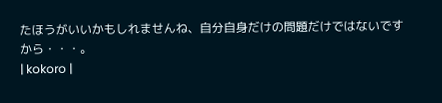たほうがいいかもしれませんね、自分自身だけの問題だけではないですから・・・。
| kokoro |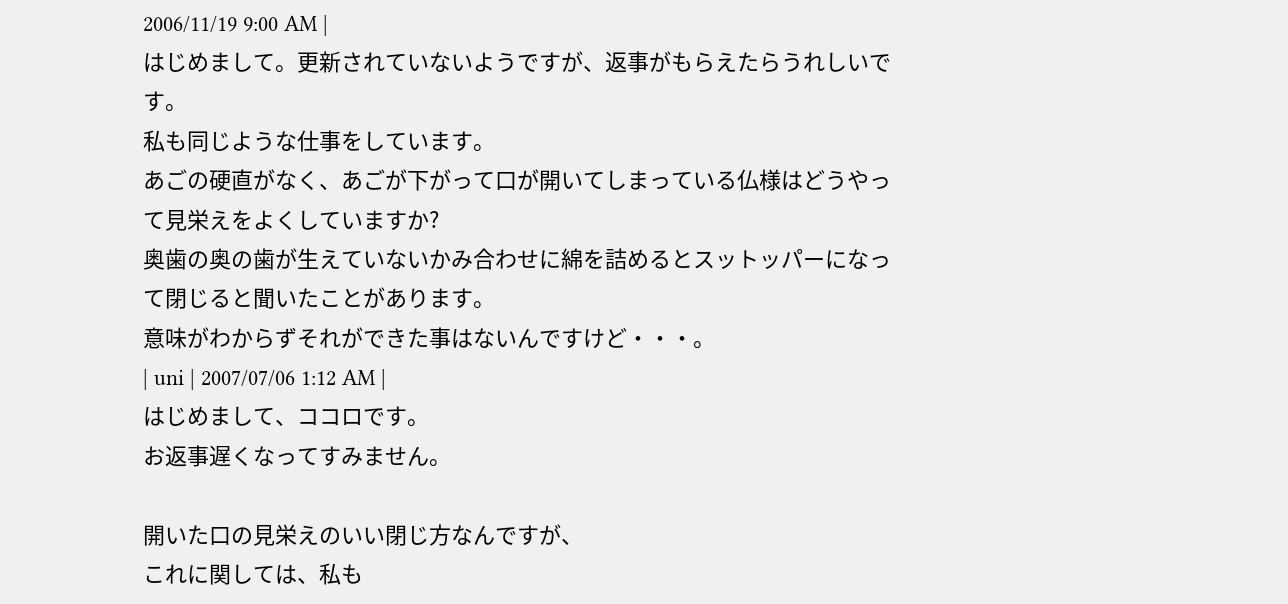2006/11/19 9:00 AM |
はじめまして。更新されていないようですが、返事がもらえたらうれしいです。
私も同じような仕事をしています。
あごの硬直がなく、あごが下がって口が開いてしまっている仏様はどうやって見栄えをよくしていますか?
奥歯の奥の歯が生えていないかみ合わせに綿を詰めるとスットッパーになって閉じると聞いたことがあります。
意味がわからずそれができた事はないんですけど・・・。
| uni | 2007/07/06 1:12 AM |
はじめまして、ココロです。
お返事遅くなってすみません。

開いた口の見栄えのいい閉じ方なんですが、
これに関しては、私も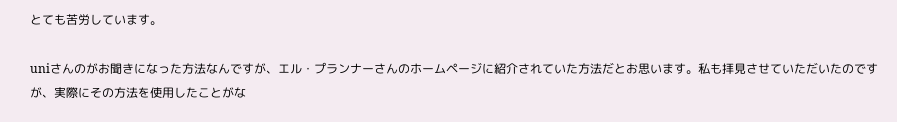とても苦労しています。

uniさんのがお聞きになった方法なんですが、エル・プランナーさんのホームページに紹介されていた方法だとお思います。私も拝見させていただいたのですが、実際にその方法を使用したことがな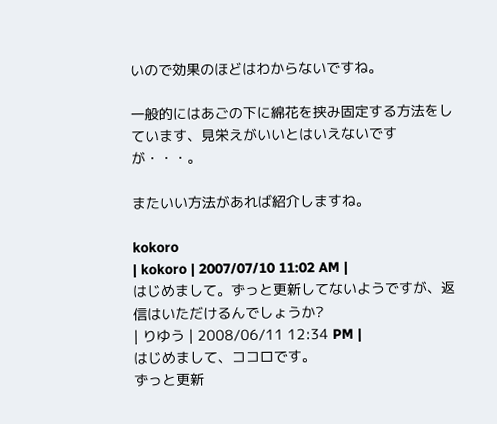いので効果のほどはわからないですね。

一般的にはあごの下に綿花を挟み固定する方法をしています、見栄えがいいとはいえないですが・・・。

またいい方法があれば紹介しますね。

kokoro
| kokoro | 2007/07/10 11:02 AM |
はじめまして。ずっと更新してないようですが、返信はいただけるんでしょうか?
| りゆう | 2008/06/11 12:34 PM |
はじめまして、ココロです。
ずっと更新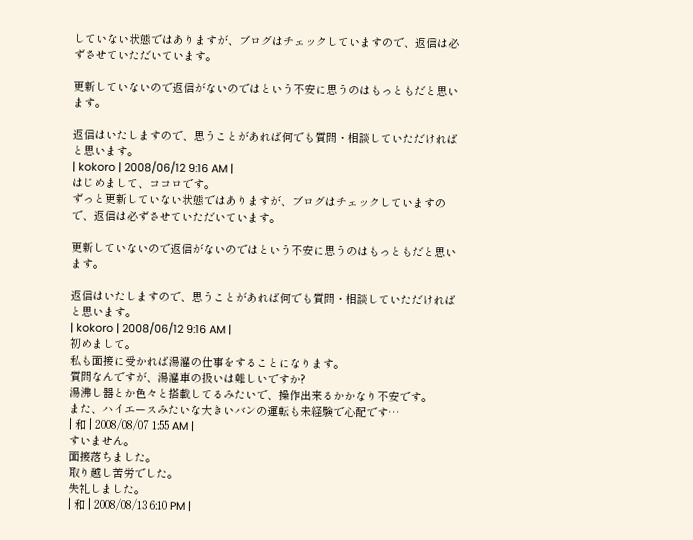していない状態ではありますが、ブログはチェックしていますので、返信は必ずさせていただいています。

更新していないので返信がないのではという不安に思うのはもっともだと思います。

返信はいたしますので、思うことがあれば何でも質問・相談していただければと思います。
| kokoro | 2008/06/12 9:16 AM |
はじめまして、ココロです。
ずっと更新していない状態ではありますが、ブログはチェックしていますので、返信は必ずさせていただいています。

更新していないので返信がないのではという不安に思うのはもっともだと思います。

返信はいたしますので、思うことがあれば何でも質問・相談していただければと思います。
| kokoro | 2008/06/12 9:16 AM |
初めまして。
私も面接に受かれば湯灌の仕事をすることになります。
質問なんですが、湯灌車の扱いは難しいですか?
湯沸し器とか色々と搭載してるみたいで、操作出来るかかなり不安です。
また、ハイエースみたいな大きいバンの運転も未経験で心配です…
| 和 | 2008/08/07 1:55 AM |
すいません。
面接落ちました。
取り越し苦労でした。
失礼しました。
| 和 | 2008/08/13 6:10 PM |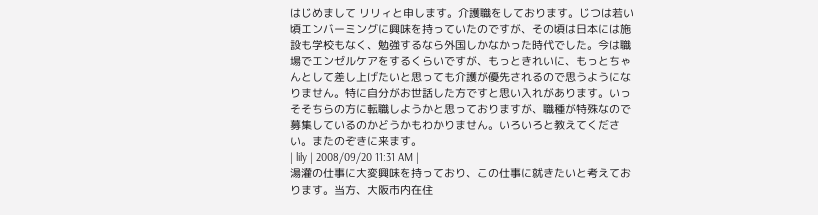はじめまして リリィと申します。介護職をしております。じつは若い頃エンバーミングに興味を持っていたのですが、その頃は日本には施設も学校もなく、勉強するなら外国しかなかった時代でした。今は職場でエンゼルケアをするくらいですが、もっときれいに、もっとちゃんとして差し上げたいと思っても介護が優先されるので思うようになりません。特に自分がお世話した方ですと思い入れがあります。いっそそちらの方に転職しようかと思っておりますが、職種が特殊なので募集しているのかどうかもわかりません。いろいろと教えてください。またのぞきに来ます。
| lily | 2008/09/20 11:31 AM |
湯灌の仕事に大変興味を持っており、この仕事に就きたいと考えております。当方、大阪市内在住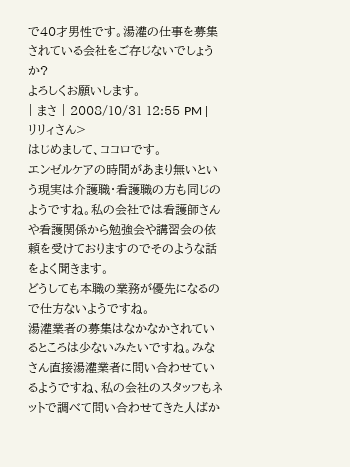で40才男性です。湯灌の仕事を募集されている会社をご存じないでしょうか?
よろしくお願いします。
| まさ | 2008/10/31 12:55 PM |
リリィさん>
はじめまして、ココロです。
エンゼルケアの時間があまり無いという現実は介護職・看護職の方も同じのようですね。私の会社では看護師さんや看護関係から勉強会や講習会の依頼を受けておりますのでそのような話をよく聞きます。
どうしても本職の業務が優先になるので仕方ないようですね。
湯灌業者の募集はなかなかされているところは少ないみたいですね。みなさん直接湯灌業者に問い合わせているようですね、私の会社のスタッフもネットで調べて問い合わせてきた人ばか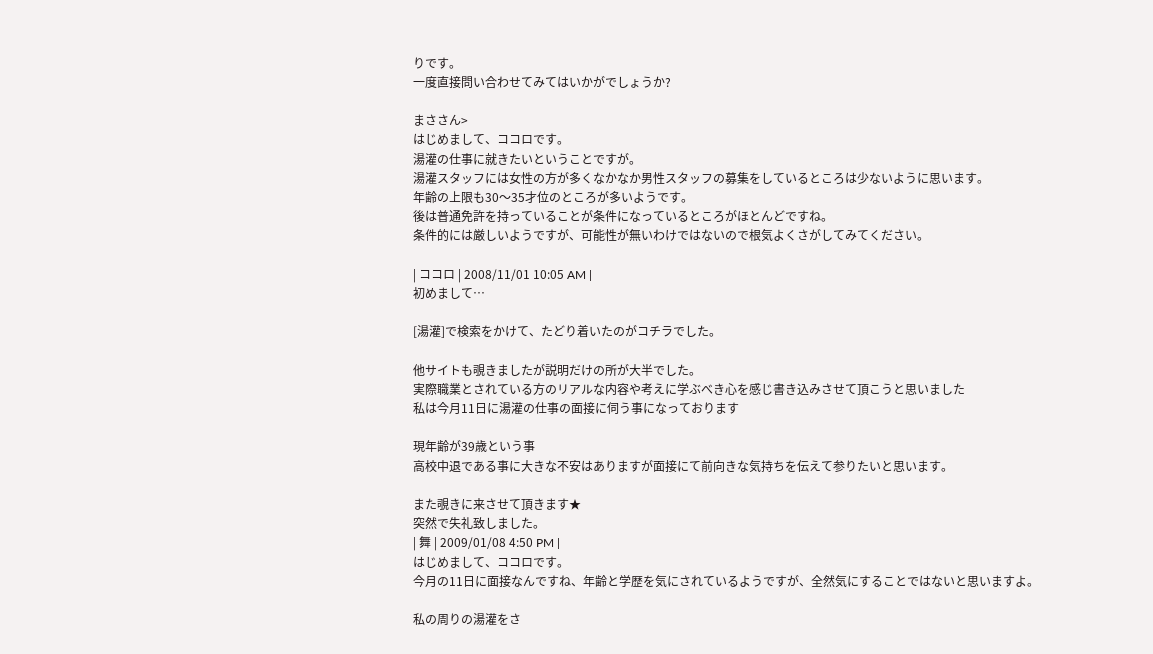りです。
一度直接問い合わせてみてはいかがでしょうか?

まささん>
はじめまして、ココロです。
湯灌の仕事に就きたいということですが。
湯灌スタッフには女性の方が多くなかなか男性スタッフの募集をしているところは少ないように思います。
年齢の上限も30〜35才位のところが多いようです。
後は普通免許を持っていることが条件になっているところがほとんどですね。
条件的には厳しいようですが、可能性が無いわけではないので根気よくさがしてみてください。

| ココロ | 2008/11/01 10:05 AM |
初めまして…

[湯灌]で検索をかけて、たどり着いたのがコチラでした。

他サイトも覗きましたが説明だけの所が大半でした。
実際職業とされている方のリアルな内容や考えに学ぶべき心を感じ書き込みさせて頂こうと思いました
私は今月11日に湯灌の仕事の面接に伺う事になっております

現年齢が39歳という事
高校中退である事に大きな不安はありますが面接にて前向きな気持ちを伝えて参りたいと思います。

また覗きに来させて頂きます★
突然で失礼致しました。
| 舞 | 2009/01/08 4:50 PM |
はじめまして、ココロです。
今月の11日に面接なんですね、年齢と学歴を気にされているようですが、全然気にすることではないと思いますよ。

私の周りの湯灌をさ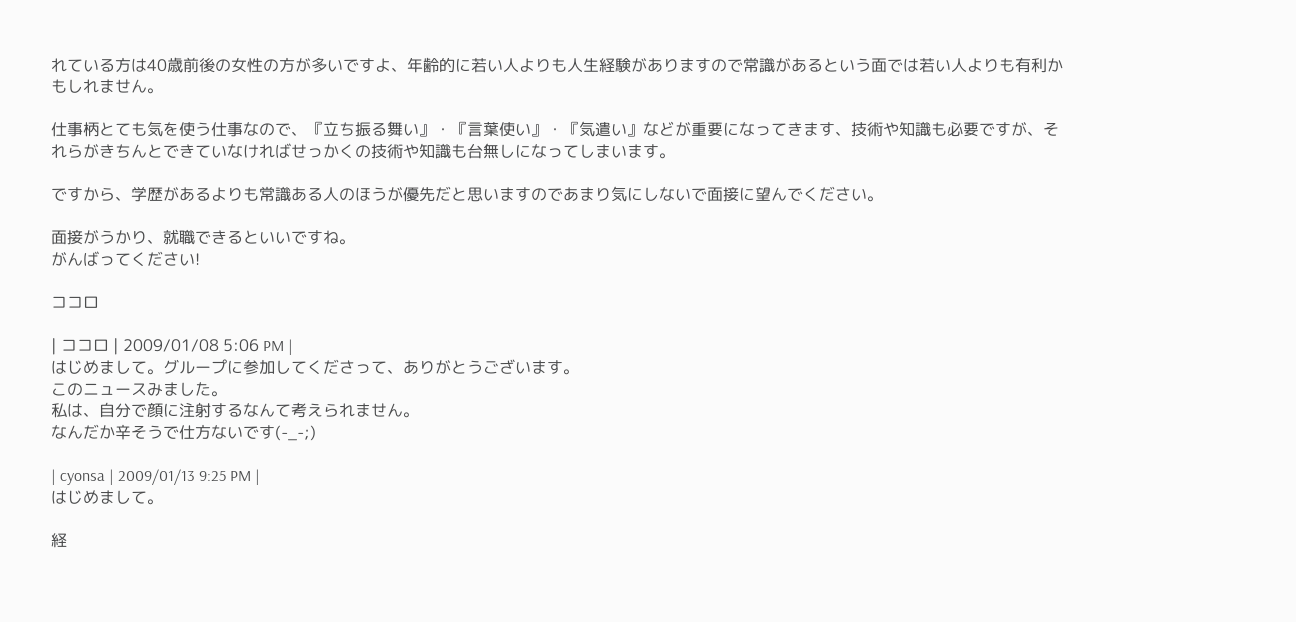れている方は40歳前後の女性の方が多いですよ、年齢的に若い人よりも人生経験がありますので常識があるという面では若い人よりも有利かもしれません。

仕事柄とても気を使う仕事なので、『立ち振る舞い』・『言葉使い』・『気遣い』などが重要になってきます、技術や知識も必要ですが、それらがきちんとできていなければせっかくの技術や知識も台無しになってしまいます。

ですから、学歴があるよりも常識ある人のほうが優先だと思いますのであまり気にしないで面接に望んでください。

面接がうかり、就職できるといいですね。
がんばってください!

ココロ

| ココロ | 2009/01/08 5:06 PM |
はじめまして。グループに参加してくださって、ありがとうございます。
このニュースみました。
私は、自分で顔に注射するなんて考えられません。
なんだか辛そうで仕方ないです(-_-;)

| cyonsa | 2009/01/13 9:25 PM |
はじめまして。

経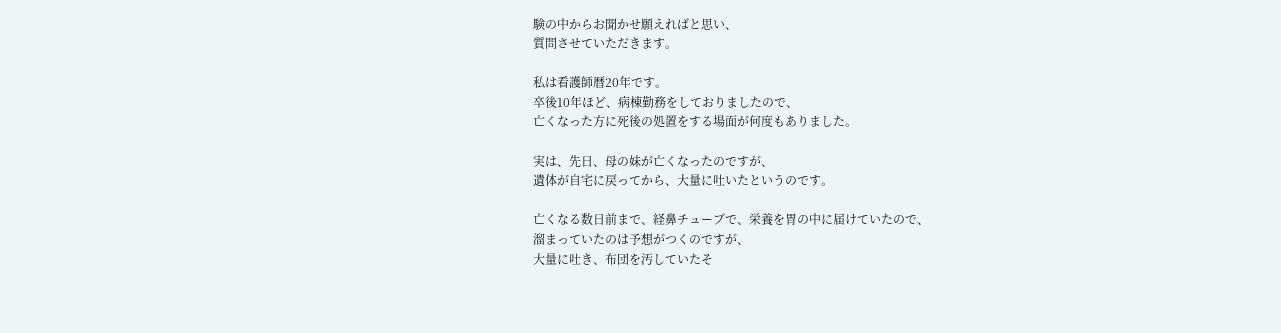験の中からお聞かせ願えればと思い、
質問させていただきます。

私は看護師暦20年です。
卒後10年ほど、病棟勤務をしておりましたので、
亡くなった方に死後の処置をする場面が何度もありました。

実は、先日、母の妹が亡くなったのですが、
遺体が自宅に戻ってから、大量に吐いたというのです。

亡くなる数日前まで、経鼻チューブで、栄養を胃の中に届けていたので、
溜まっていたのは予想がつくのですが、
大量に吐き、布団を汚していたそ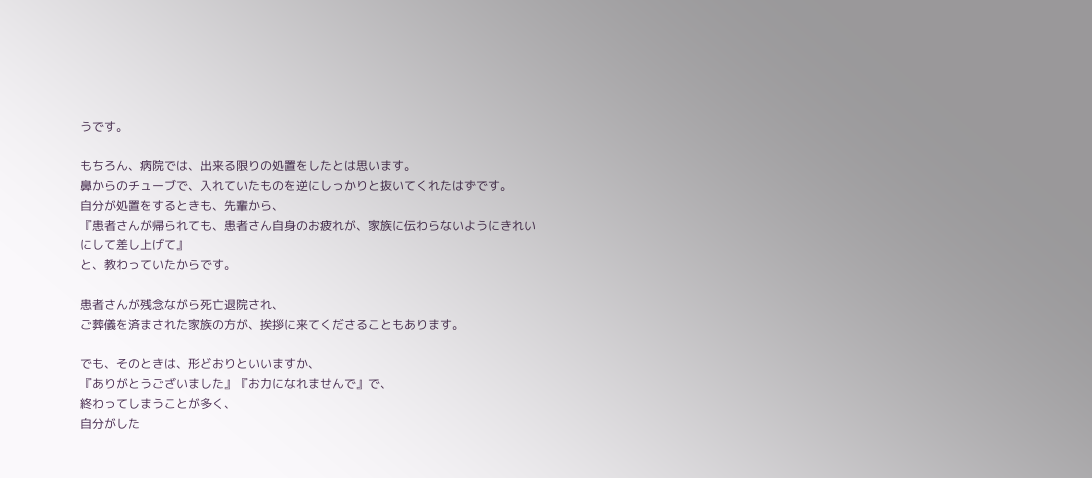うです。

もちろん、病院では、出来る限りの処置をしたとは思います。
鼻からのチューブで、入れていたものを逆にしっかりと抜いてくれたはずです。
自分が処置をするときも、先輩から、
『患者さんが帰られても、患者さん自身のお疲れが、家族に伝わらないようにきれいにして差し上げて』
と、教わっていたからです。

患者さんが残念ながら死亡退院され、
ご葬儀を済まされた家族の方が、挨拶に来てくださることもあります。

でも、そのときは、形どおりといいますか、
『ありがとうございました』『お力になれませんで』で、
終わってしまうことが多く、
自分がした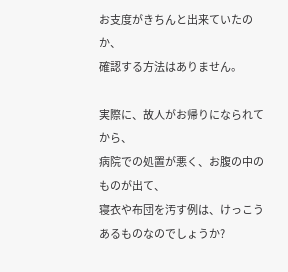お支度がきちんと出来ていたのか、
確認する方法はありません。

実際に、故人がお帰りになられてから、
病院での処置が悪く、お腹の中のものが出て、
寝衣や布団を汚す例は、けっこうあるものなのでしょうか?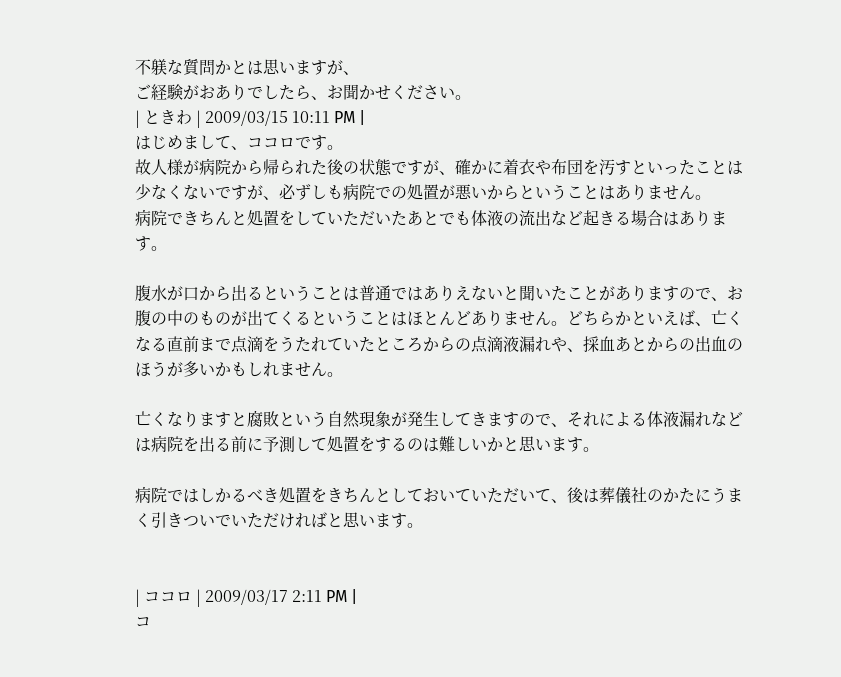不躾な質問かとは思いますが、
ご経験がおありでしたら、お聞かせください。
| ときわ | 2009/03/15 10:11 PM |
はじめまして、ココロです。
故人様が病院から帰られた後の状態ですが、確かに着衣や布団を汚すといったことは少なくないですが、必ずしも病院での処置が悪いからということはありません。
病院できちんと処置をしていただいたあとでも体液の流出など起きる場合はあります。

腹水が口から出るということは普通ではありえないと聞いたことがありますので、お腹の中のものが出てくるということはほとんどありません。どちらかといえば、亡くなる直前まで点滴をうたれていたところからの点滴液漏れや、採血あとからの出血のほうが多いかもしれません。

亡くなりますと腐敗という自然現象が発生してきますので、それによる体液漏れなどは病院を出る前に予測して処置をするのは難しいかと思います。

病院ではしかるべき処置をきちんとしておいていただいて、後は葬儀社のかたにうまく引きついでいただければと思います。


| ココロ | 2009/03/17 2:11 PM |
コ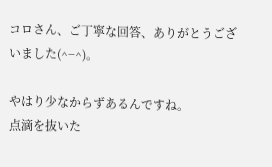コロさん、ご丁寧な回答、ありがとうございました(^−^)。

やはり少なからずあるんですね。
点滴を抜いた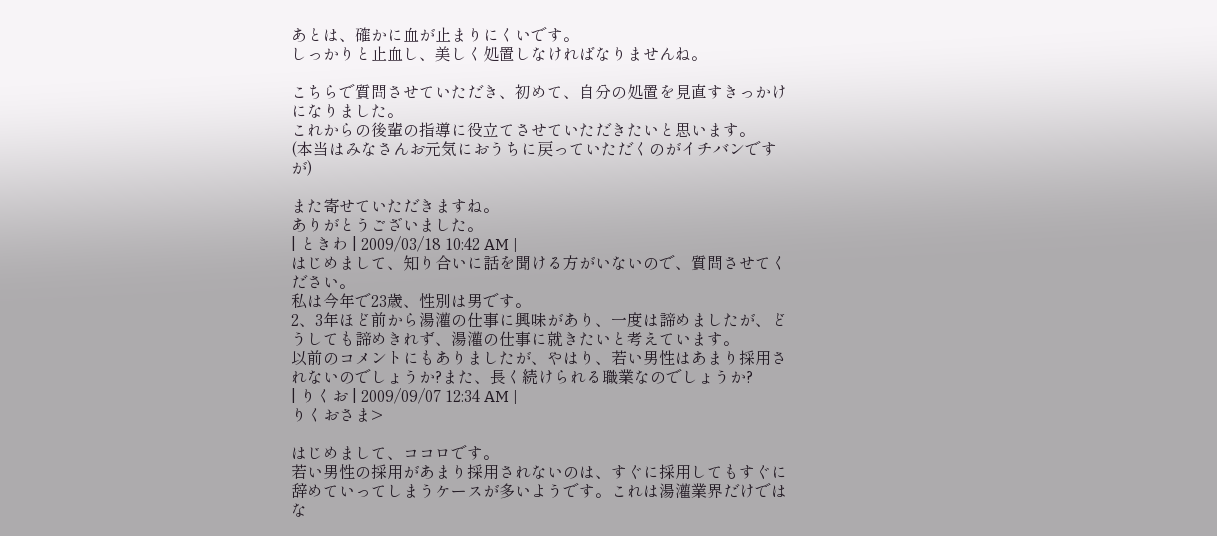あとは、確かに血が止まりにくいです。
しっかりと止血し、美しく処置しなければなりませんね。

こちらで質問させていただき、初めて、自分の処置を見直すきっかけになりました。
これからの後輩の指導に役立てさせていただきたいと思います。
(本当はみなさんお元気におうちに戻っていただくのがイチバンですが)

また寄せていただきますね。
ありがとうございました。
| ときわ | 2009/03/18 10:42 AM |
はじめまして、知り合いに話を聞ける方がいないので、質問させてください。
私は今年で23歳、性別は男です。
2、3年ほど前から湯灌の仕事に興味があり、一度は諦めましたが、どうしても諦めきれず、湯灌の仕事に就きたいと考えています。
以前のコメントにもありましたが、やはり、若い男性はあまり採用されないのでしょうか?また、長く続けられる職業なのでしょうか?
| りくお | 2009/09/07 12:34 AM |
りくおさま>

はじめまして、ココロです。
若い男性の採用があまり採用されないのは、すぐに採用してもすぐに辞めていってしまうケースが多いようです。これは湯灌業界だけではな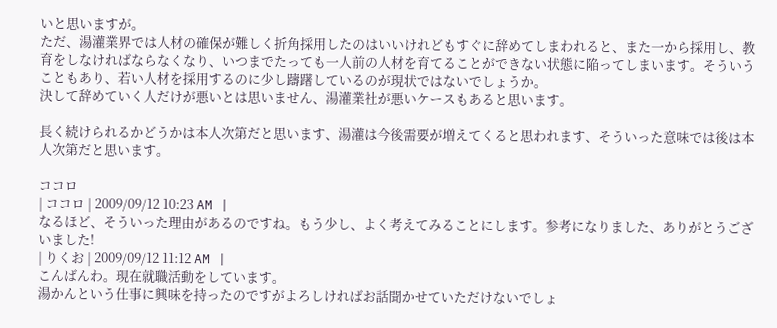いと思いますが。
ただ、湯灌業界では人材の確保が難しく折角採用したのはいいけれどもすぐに辞めてしまわれると、また一から採用し、教育をしなければならなくなり、いつまでたっても一人前の人材を育てることができない状態に陥ってしまいます。そういうこともあり、若い人材を採用するのに少し躊躇しているのが現状ではないでしょうか。
決して辞めていく人だけが悪いとは思いません、湯灌業社が悪いケースもあると思います。

長く続けられるかどうかは本人次第だと思います、湯灌は今後需要が増えてくると思われます、そういった意味では後は本人次第だと思います。

ココロ
| ココロ | 2009/09/12 10:23 AM |
なるほど、そういった理由があるのですね。もう少し、よく考えてみることにします。参考になりました、ありがとうございました!
| りくお | 2009/09/12 11:12 AM |
こんばんわ。現在就職活動をしています。
湯かんという仕事に興味を持ったのですがよろしければお話聞かせていただけないでしょ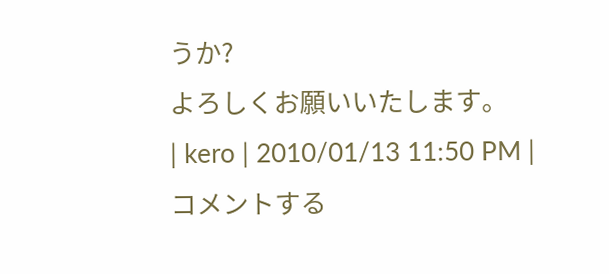うか?
よろしくお願いいたします。
| kero | 2010/01/13 11:50 PM |
コメントする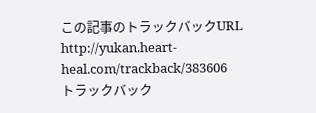この記事のトラックバックURL
http://yukan.heart-heal.com/trackback/383606
トラックバック